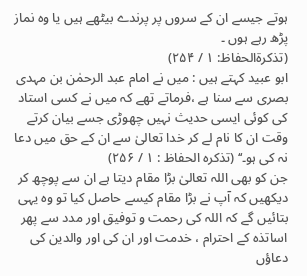ہوتے جیسے ان کے سروں پر پرندے بیٹھے ہیں یا وہ نماز پڑھ رہے ہوں ۔
(تذکرۃالحفاظ: ۱ / ۲۵۴)
ابو عبید کہتے ہیں : میں نے امام عبد الرحمٰن بن مہدی بصری سے سنا ہے ،فرماتے تھے کہ میں نے کسی استاد کی کوئی ایسی حدیث نہیں چھوڑی جسے بیان کرتے وقت ان کا نام لے کر خدا تعالیٰ سے ان کے حق میں دعا نہ کی ہو۔‘‘ (تذکرہ الحفاظ : ۱ / ۲۵۶)
جن کو بھی اللہ تعالیٰ بڑا مقام دیتا ہے ان سے پوچھ کر دیکھیں کہ آپ نے بڑا مقام کیسے حاصل کیا تو وہ یہی بتائیں گے کہ اللہ کی رحمت و توفیق اور مدد سے پھر اساتذہ کے احترام ، خدمت اور ان کی اور والدین کی دعاؤں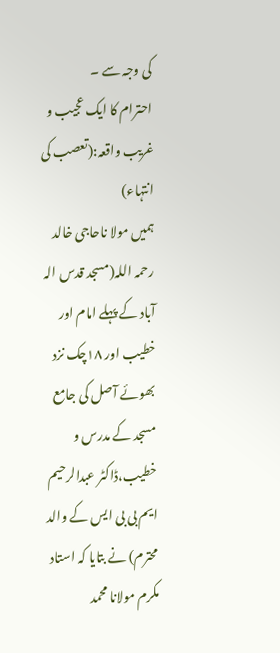کی وجہ سے ۔
احترام کا ایک عجیب و غریب واقعہ:(تعصب کی انتہاء)
ہمیں مولا ناحاجی خالد رحمہ اللہ(مسجد قدس الہ آباد کے پہلے امام اور خطیب اور ۱۸چک نزد بھوئے آصل کی جامع مسجد کے مدرس و خطیب،ڈاکٹر عبدالرحیم ایم بی بی ایس کے والد محترم) نے بتایا کہ استاد مکرم مولانا محمد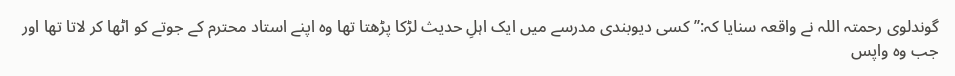گوندلوی رحمتہ اللہ نے واقعہ سنایا کہ:’’ کسی دیوبندی مدرسے میں ایک اہلِ حدیث لڑکا پڑھتا تھا وہ اپنے استاد محترم کے جوتے کو اٹھا کر لاتا تھا اور جب وہ واپس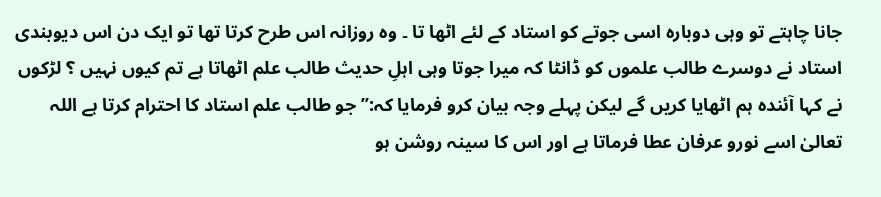جانا چاہتے تو وہی دوبارہ اسی جوتے کو استاد کے لئے اٹھا تا ۔ وہ روزانہ اس طرح کرتا تھا تو ایک دن اس دیوبندی استاد نے دوسرے طالب علموں کو ڈانٹا کہ میرا جوتا وہی اہلِ حدیث طالب علم اٹھاتا ہے تم کیوں نہیں ؟ لڑکوں نے کہا آئندہ ہم اٹھایا کریں گے لیکن پہلے وجہ بیان کرو فرمایا کہ:’’ جو طالب علم استاد کا احترام کرتا ہے اللہ تعالیٰ اسے نورو عرفان عطا فرماتا ہے اور اس کا سینہ روشن ہو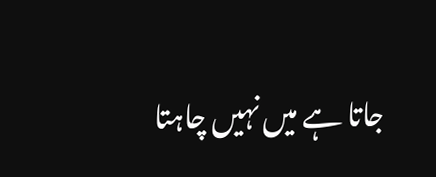جاتا ہے میں نہیں چاہتا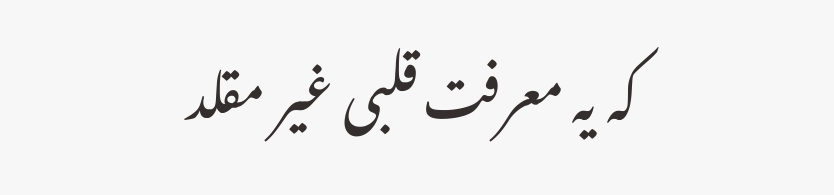کہ یہ معرفت قلبی غیر مقلد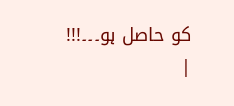کو حاصل ہو۔۔۔!!!
|